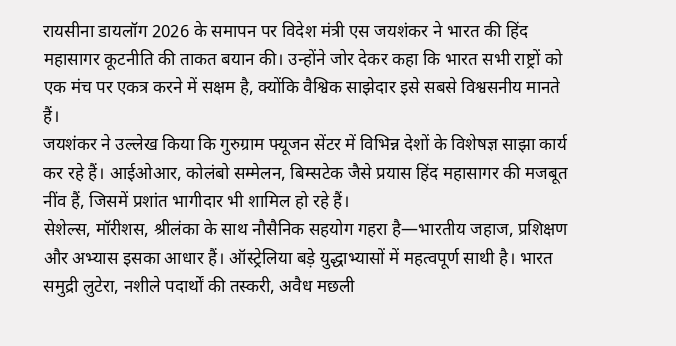रायसीना डायलॉग 2026 के समापन पर विदेश मंत्री एस जयशंकर ने भारत की हिंद महासागर कूटनीति की ताकत बयान की। उन्होंने जोर देकर कहा कि भारत सभी राष्ट्रों को एक मंच पर एकत्र करने में सक्षम है, क्योंकि वैश्विक साझेदार इसे सबसे विश्वसनीय मानते हैं।
जयशंकर ने उल्लेख किया कि गुरुग्राम फ्यूजन सेंटर में विभिन्न देशों के विशेषज्ञ साझा कार्य कर रहे हैं। आईओआर, कोलंबो सम्मेलन, बिम्सटेक जैसे प्रयास हिंद महासागर की मजबूत नींव हैं, जिसमें प्रशांत भागीदार भी शामिल हो रहे हैं।
सेशेल्स, मॉरीशस, श्रीलंका के साथ नौसैनिक सहयोग गहरा है—भारतीय जहाज, प्रशिक्षण और अभ्यास इसका आधार हैं। ऑस्ट्रेलिया बड़े युद्धाभ्यासों में महत्वपूर्ण साथी है। भारत समुद्री लुटेरा, नशीले पदार्थों की तस्करी, अवैध मछली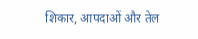शिकार, आपदाओं और तेल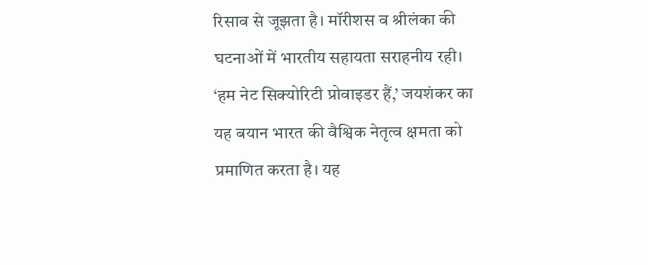रिसाव से जूझता है। मॉरीशस व श्रीलंका की घटनाओं में भारतीय सहायता सराहनीय रही।
‘हम नेट सिक्योरिटी प्रोवाइडर हैं,’ जयशंकर का यह बयान भारत की वैश्विक नेतृत्व क्षमता को प्रमाणित करता है। यह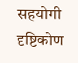सहयोगी दृष्टिकोण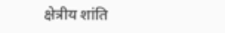क्षेत्रीय शांति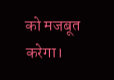को मजबूत करेगा।